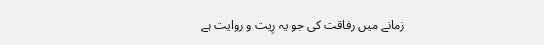زمانے میں رفاقت کی جو یہ رِیت و روایت ہے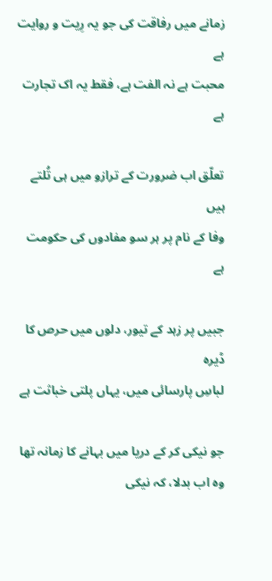زمانے میں رفاقت کی جو یہ رِیت و روایت ہے
محبت ہے نہ الفت ہے، فقط یہ اک تجارت ہے

تعلّق اب ضرورت کے ترازو میں ہی تُلتے ہیں
وفا کے نام پر ہر سو مفادوں کی حکومت ہے

جبیں پر زہد کے تیور، دلوں میں حرص کا ڈیرہ
لباسِ پارسائی میں، یہاں پلتی خباثت ہے

جو نیکی کر کے دریا میں بہانے کا زمانہ تھا
وہ اب بدلا، کہ نیکی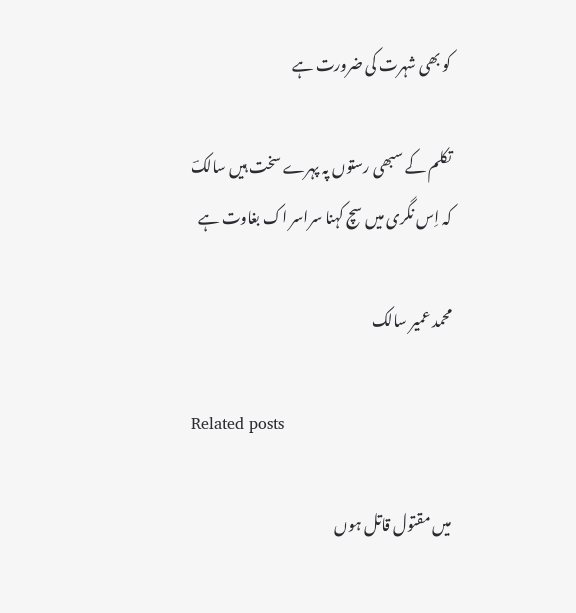کو بھی شہرت کی ضرورت ہے

تکلم کے سبھی رستوں پہ پہرے سخت ہیں سالکؔ
کہ اِس نگری میں سچ کہنا سراسر اک بغاوت ہے

محمد عمیر سالک

Related posts

میں مقتول قاتل ہوں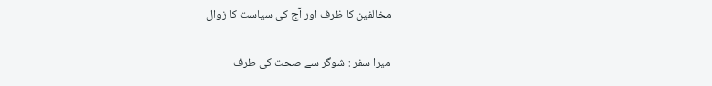مخالفین کا ظرف اور آج کی سیاست کا زوال

میرا سفر : شوگر سے صحت کی طرف